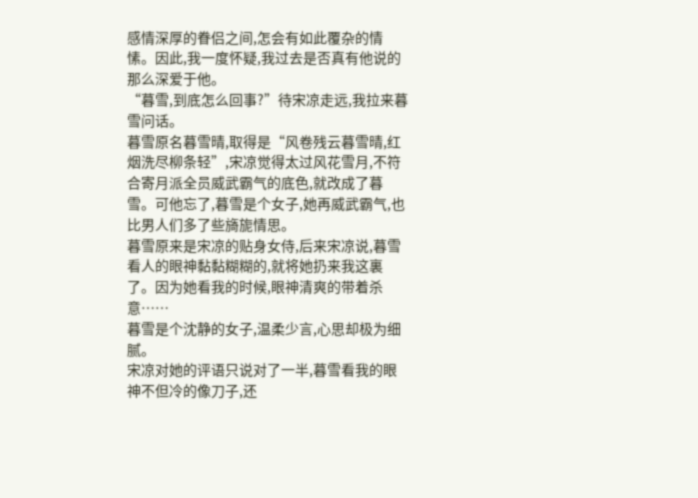感情深厚的眷侣之间,怎会有如此覆杂的情愫。因此,我一度怀疑,我过去是否真有他说的那么深爱于他。
“暮雪,到底怎么回事?”待宋凉走远,我拉来暮雪问话。
暮雪原名暮雪晴,取得是“风卷残云暮雪晴,红烟洗尽柳条轻”,宋凉觉得太过风花雪月,不符合寄月派全员威武霸气的底色,就改成了暮雪。可他忘了,暮雪是个女子,她再威武霸气,也比男人们多了些旖旎情思。
暮雪原来是宋凉的贴身女侍,后来宋凉说,暮雪看人的眼神黏黏糊糊的,就将她扔来我这裏了。因为她看我的时候,眼神清爽的带着杀意……
暮雪是个沈静的女子,温柔少言,心思却极为细腻。
宋凉对她的评语只说对了一半,暮雪看我的眼神不但冷的像刀子,还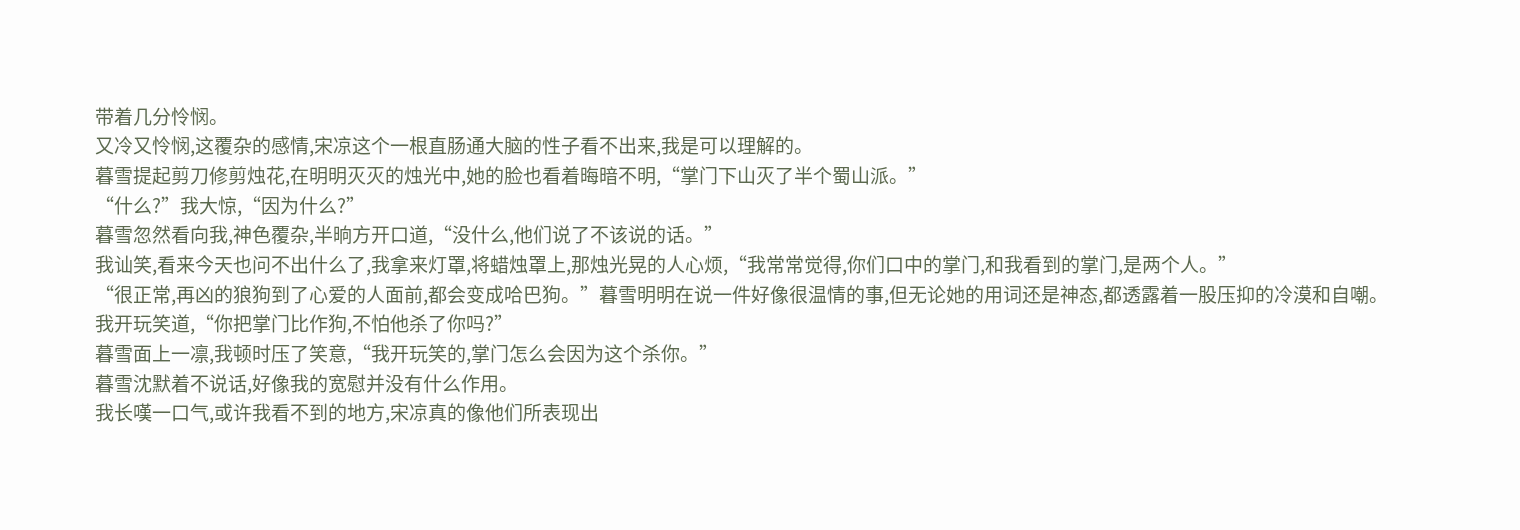带着几分怜悯。
又冷又怜悯,这覆杂的感情,宋凉这个一根直肠通大脑的性子看不出来,我是可以理解的。
暮雪提起剪刀修剪烛花,在明明灭灭的烛光中,她的脸也看着晦暗不明,“掌门下山灭了半个蜀山派。”
“什么?”我大惊,“因为什么?”
暮雪忽然看向我,神色覆杂,半晌方开口道,“没什么,他们说了不该说的话。”
我讪笑,看来今天也问不出什么了,我拿来灯罩,将蜡烛罩上,那烛光晃的人心烦,“我常常觉得,你们口中的掌门,和我看到的掌门,是两个人。”
“很正常,再凶的狼狗到了心爱的人面前,都会变成哈巴狗。”暮雪明明在说一件好像很温情的事,但无论她的用词还是神态,都透露着一股压抑的冷漠和自嘲。
我开玩笑道,“你把掌门比作狗,不怕他杀了你吗?”
暮雪面上一凛,我顿时压了笑意,“我开玩笑的,掌门怎么会因为这个杀你。”
暮雪沈默着不说话,好像我的宽慰并没有什么作用。
我长嘆一口气,或许我看不到的地方,宋凉真的像他们所表现出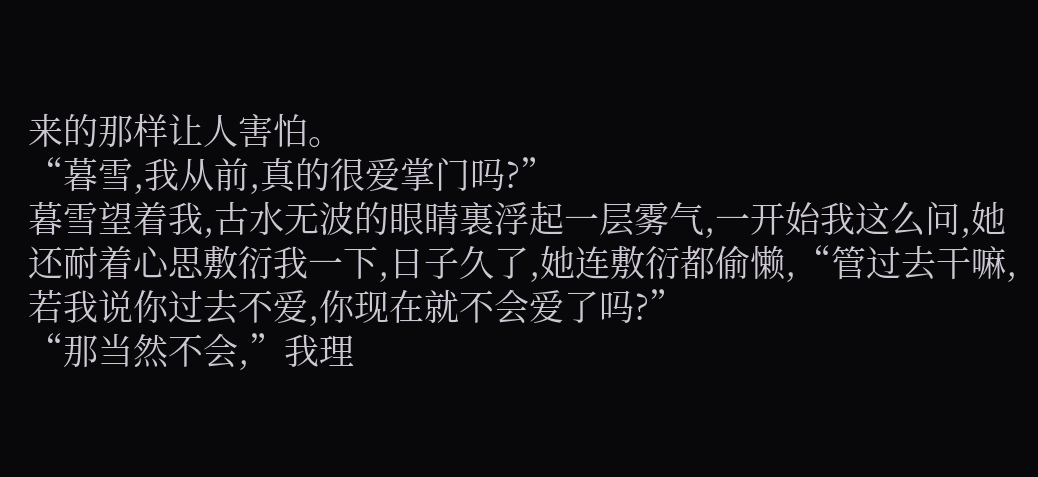来的那样让人害怕。
“暮雪,我从前,真的很爱掌门吗?”
暮雪望着我,古水无波的眼睛裏浮起一层雾气,一开始我这么问,她还耐着心思敷衍我一下,日子久了,她连敷衍都偷懒,“管过去干嘛,若我说你过去不爱,你现在就不会爱了吗?”
“那当然不会,”我理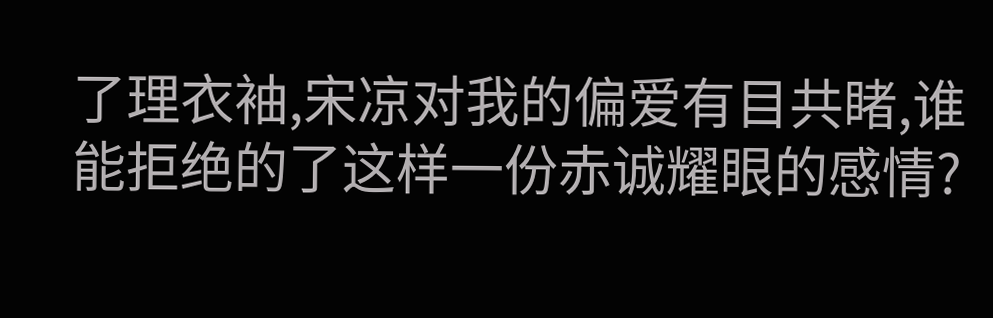了理衣袖,宋凉对我的偏爱有目共睹,谁能拒绝的了这样一份赤诚耀眼的感情?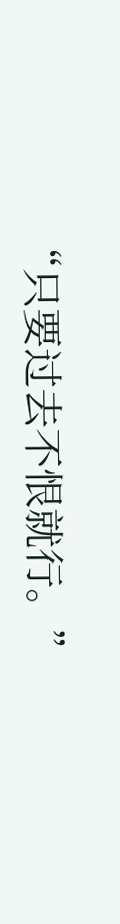“只要过去不恨就行。”